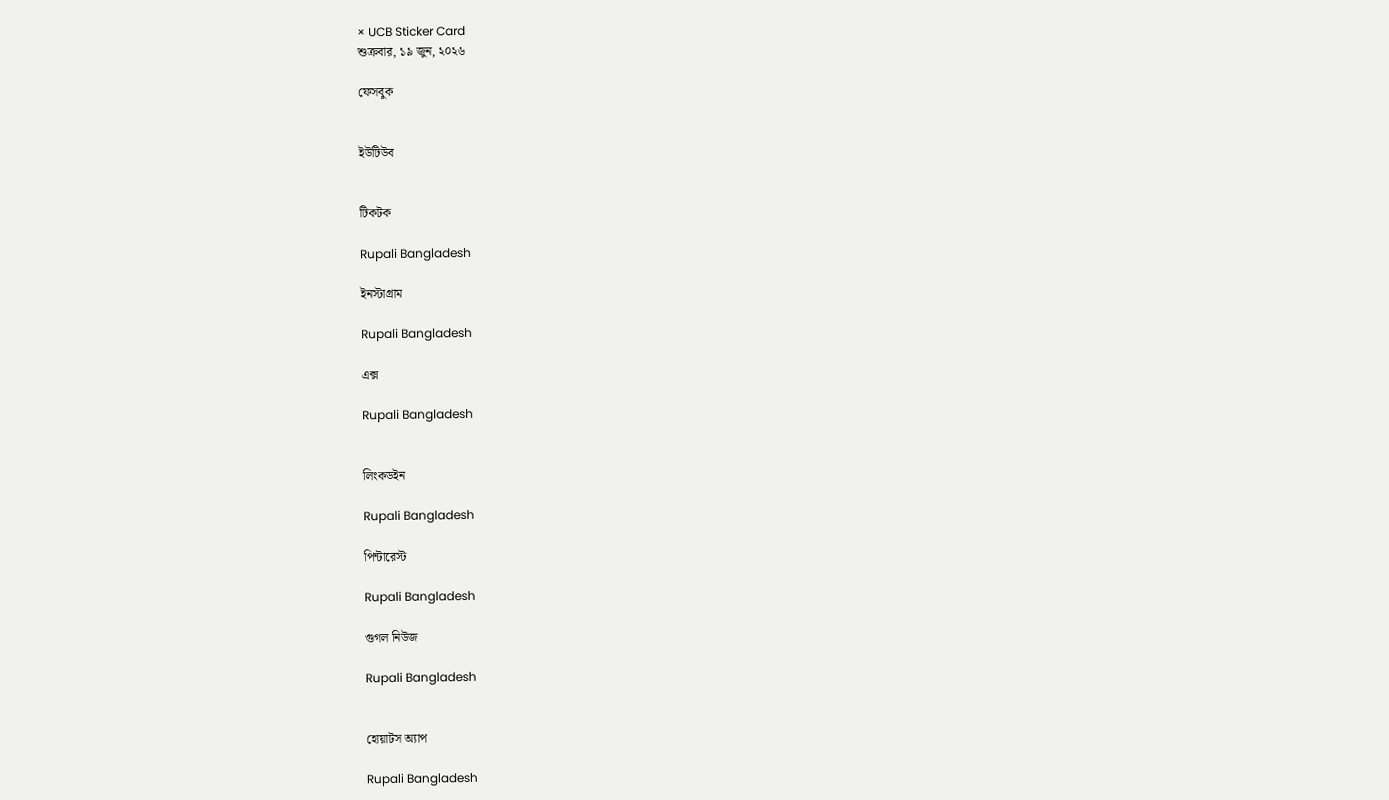× UCB Sticker Card
শুক্রবার, ১৯ জুন, ২০২৬

ফেসবুক


ইউটিউব


টিকটক

Rupali Bangladesh

ইনস্টাগ্রাম

Rupali Bangladesh

এক্স

Rupali Bangladesh


লিংকডইন

Rupali Bangladesh

পিন্টারেস্ট

Rupali Bangladesh

গুগল নিউজ

Rupali Bangladesh


হোয়াটস অ্যাপ

Rupali Bangladesh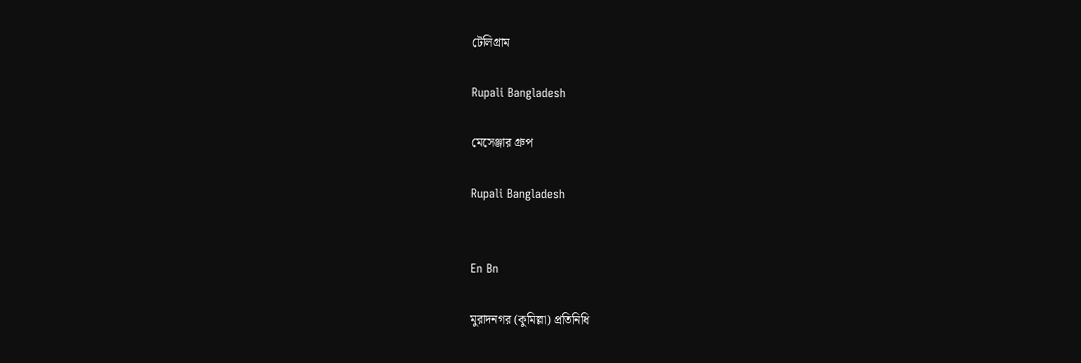টেলিগ্রাম

Rupali Bangladesh

মেসেঞ্জার গ্রুপ

Rupali Bangladesh


En Bn

মুরাদনগর (কুমিল্লা) প্রতিনিধি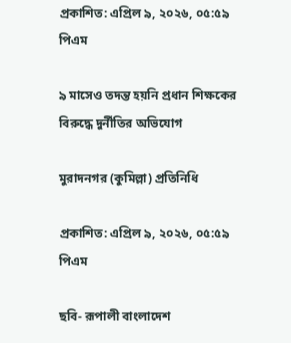প্রকাশিত: এপ্রিল ৯, ২০২৬, ০৫:৫৯ পিএম

৯ মাসেও তদন্ত হয়নি প্রধান শিক্ষকের বিরুদ্ধে দুর্নীতির অভিযোগ

মুরাদনগর (কুমিল্লা) প্রতিনিধি

প্রকাশিত: এপ্রিল ৯, ২০২৬, ০৫:৫৯ পিএম

ছবি- রূপালী বাংলাদেশ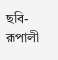ছবি- রূপালী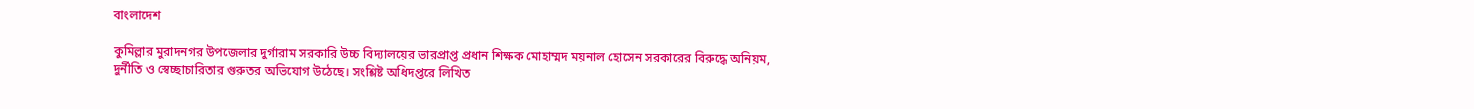বাংলাদেশ

কুমিল্লার মুরাদনগর উপজেলার দুর্গারাম সরকারি উচ্চ বিদ্যালয়ের ভারপ্রাপ্ত প্রধান শিক্ষক মোহাম্মদ ময়নাল হোসেন সরকারের বিরুদ্ধে অনিয়ম, দুর্নীতি ও স্বেচ্ছাচারিতার গুরুতর অভিযোগ উঠেছে। সংশ্লিষ্ট অধিদপ্তরে লিখিত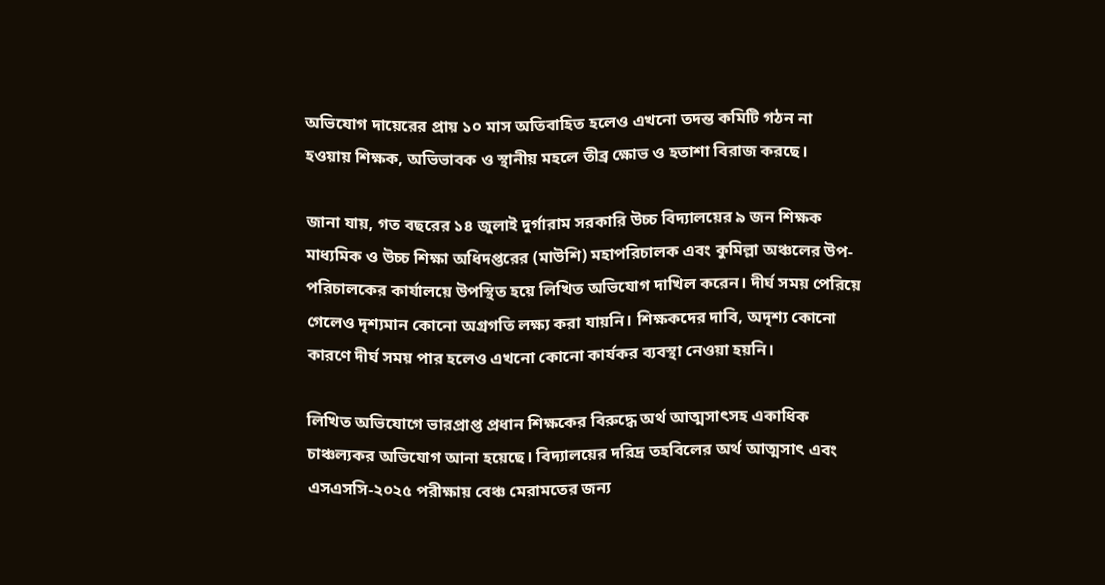অভিযোগ দায়েরের প্রায় ১০ মাস অতিবাহিত হলেও এখনো তদন্ত কমিটি গঠন না হওয়ায় শিক্ষক, অভিভাবক ও স্থানীয় মহলে তীব্র ক্ষোভ ও হতাশা বিরাজ করছে।

জানা যায়, গত বছরের ১৪ জুলাই দুর্গারাম সরকারি উচ্চ বিদ্যালয়ের ৯ জন শিক্ষক মাধ্যমিক ও উচ্চ শিক্ষা অধিদপ্তরের (মাউশি) মহাপরিচালক এবং কুমিল্লা অঞ্চলের উপ-পরিচালকের কার্যালয়ে উপস্থিত হয়ে লিখিত অভিযোগ দাখিল করেন। দীর্ঘ সময় পেরিয়ে গেলেও দৃশ্যমান কোনো অগ্রগতি লক্ষ্য করা যায়নি। শিক্ষকদের দাবি, অদৃশ্য কোনো কারণে দীর্ঘ সময় পার হলেও এখনো কোনো কার্যকর ব্যবস্থা নেওয়া হয়নি।

লিখিত অভিযোগে ভারপ্রাপ্ত প্রধান শিক্ষকের বিরুদ্ধে অর্থ আত্মসাৎসহ একাধিক চাঞ্চল্যকর অভিযোগ আনা হয়েছে। বিদ্যালয়ের দরিদ্র তহবিলের অর্থ আত্মসাৎ এবং এসএসসি-২০২৫ পরীক্ষায় বেঞ্চ মেরামতের জন্য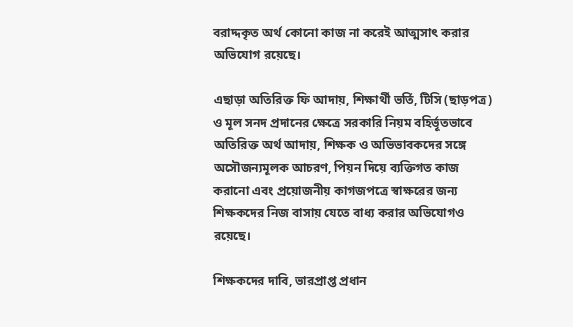বরাদ্দকৃত অর্থ কোনো কাজ না করেই আত্মসাৎ করার অভিযোগ রয়েছে।

এছাড়া অতিরিক্ত ফি আদায়, শিক্ষার্থী ভর্তি, টিসি (ছাড়পত্র) ও মূল সনদ প্রদানের ক্ষেত্রে সরকারি নিয়ম বহির্ভূতভাবে অতিরিক্ত অর্থ আদায়, শিক্ষক ও অভিভাবকদের সঙ্গে অসৌজন্যমূলক আচরণ, পিয়ন দিয়ে ব্যক্তিগত কাজ করানো এবং প্রয়োজনীয় কাগজপত্রে স্বাক্ষরের জন্য শিক্ষকদের নিজ বাসায় যেতে বাধ্য করার অভিযোগও রয়েছে।

শিক্ষকদের দাবি, ভারপ্রাপ্ত প্রধান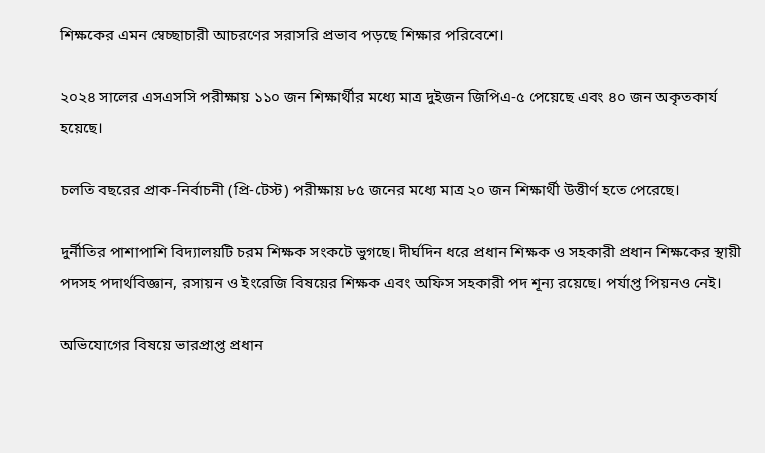শিক্ষকের এমন স্বেচ্ছাচারী আচরণের সরাসরি প্রভাব পড়ছে শিক্ষার পরিবেশে।

২০২৪ সালের এসএসসি পরীক্ষায় ১১০ জন শিক্ষার্থীর মধ্যে মাত্র দুইজন জিপিএ-৫ পেয়েছে এবং ৪০ জন অকৃতকার্য হয়েছে।

চলতি বছরের প্রাক-নির্বাচনী (প্রি-টেস্ট) পরীক্ষায় ৮৫ জনের মধ্যে মাত্র ২০ জন শিক্ষার্থী উত্তীর্ণ হতে পেরেছে।

দুর্নীতির পাশাপাশি বিদ্যালয়টি চরম শিক্ষক সংকটে ভুগছে। দীর্ঘদিন ধরে প্রধান শিক্ষক ও সহকারী প্রধান শিক্ষকের স্থায়ী পদসহ পদার্থবিজ্ঞান, রসায়ন ও ইংরেজি বিষয়ের শিক্ষক এবং অফিস সহকারী পদ শূন্য রয়েছে। পর্যাপ্ত পিয়নও নেই।

অভিযোগের বিষয়ে ভারপ্রাপ্ত প্রধান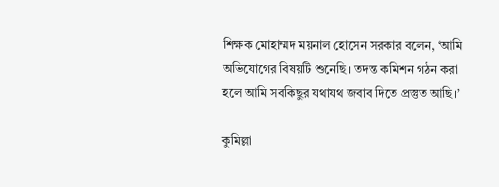শিক্ষক মোহাম্মদ ময়নাল হোসেন সরকার বলেন, ‘আমি অভিযোগের বিষয়টি শুনেছি। তদন্ত কমিশন গঠন করা হলে আমি সবকিছুর যথাযথ জবাব দিতে প্রস্তুত আছি।’

কুমিল্লা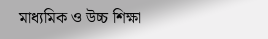মাধ্যমিক ও উচ্চ শিক্ষা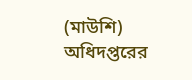(মাউশি) অধিদপ্তরের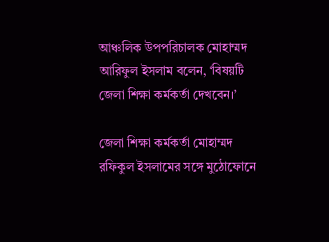আঞ্চলিক উপপরিচালক মোহাম্মদ আরিফুল ইসলাম বলেন, ‘বিষয়টি জেলা শিক্ষা কর্মকর্তা দেখবেন।’

জেলা শিক্ষা কর্মকর্তা মোহাম্মদ রফিকুল ইসলামের সঙ্গে মুঠোফোনে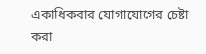একাধিকবার যোগাযোগের চেষ্টা করা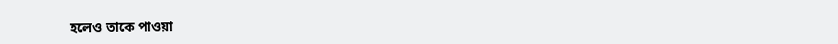হলেও তাকে পাওয়া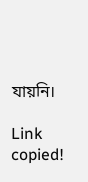যায়নি।

Link copied!